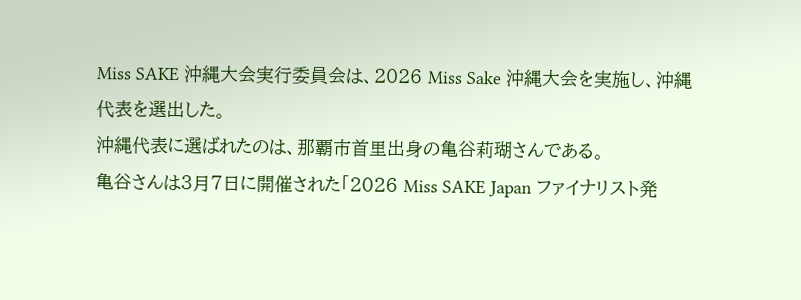Miss SAKE 沖縄大会実行委員会は、2026 Miss Sake 沖縄大会を実施し、沖縄代表を選出した。
沖縄代表に選ばれたのは、那覇市首里出身の亀谷莉瑚さんである。
亀谷さんは3月7日に開催された「2026 Miss SAKE Japan ファイナリスト発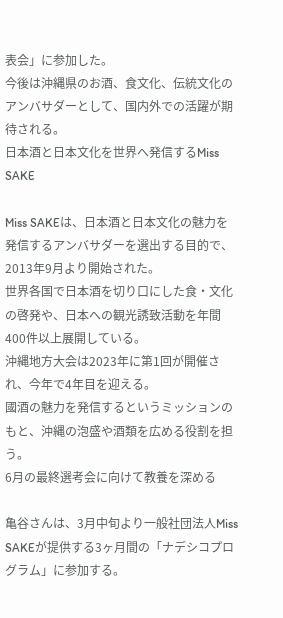表会」に参加した。
今後は沖縄県のお酒、食文化、伝統文化のアンバサダーとして、国内外での活躍が期待される。
日本酒と日本文化を世界へ発信するMiss SAKE

Miss SAKEは、日本酒と日本文化の魅力を発信するアンバサダーを選出する目的で、2013年9月より開始された。
世界各国で日本酒を切り口にした食・文化の啓発や、日本への観光誘致活動を年間400件以上展開している。
沖縄地方大会は2023年に第1回が開催され、今年で4年目を迎える。
國酒の魅力を発信するというミッションのもと、沖縄の泡盛や酒類を広める役割を担う。
6月の最終選考会に向けて教養を深める

亀谷さんは、3月中旬より一般社団法人Miss SAKEが提供する3ヶ月間の「ナデシコプログラム」に参加する。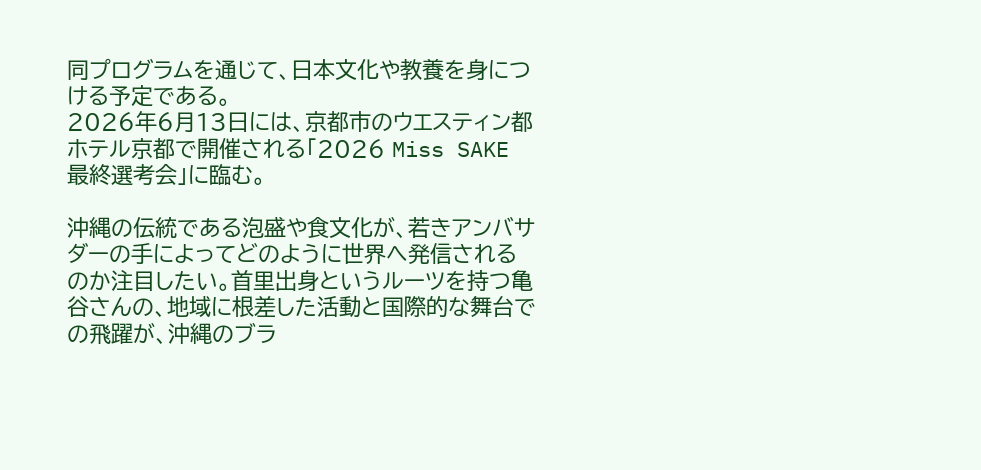同プログラムを通じて、日本文化や教養を身につける予定である。
2026年6月13日には、京都市のウエスティン都ホテル京都で開催される「2026 Miss SAKE 最終選考会」に臨む。

沖縄の伝統である泡盛や食文化が、若きアンバサダーの手によってどのように世界へ発信されるのか注目したい。首里出身というルーツを持つ亀谷さんの、地域に根差した活動と国際的な舞台での飛躍が、沖縄のブラ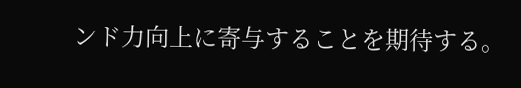ンド力向上に寄与することを期待する。